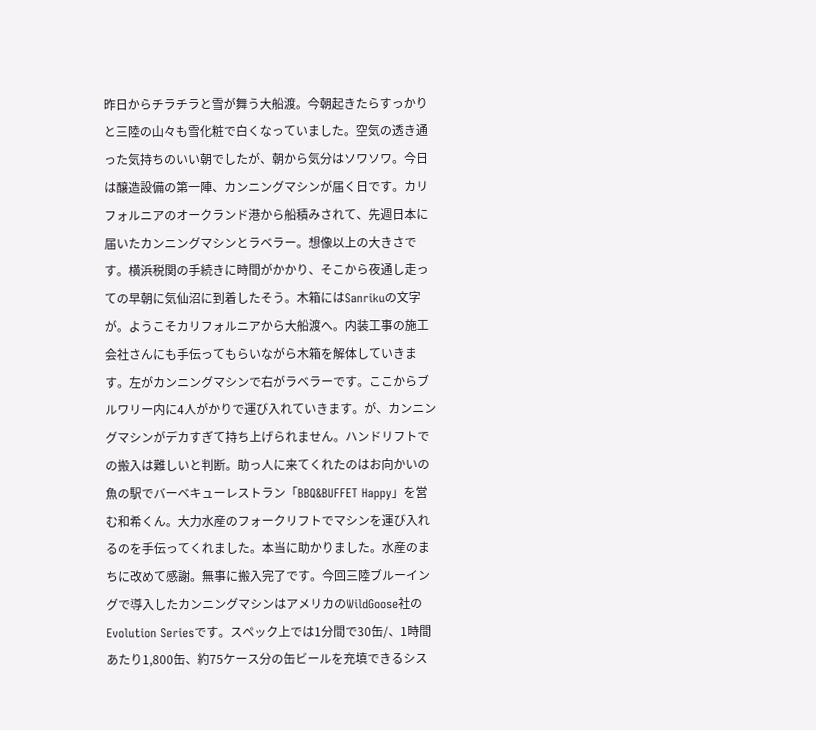昨日からチラチラと雪が舞う大船渡。今朝起きたらすっかりと三陸の山々も雪化粧で白くなっていました。空気の透き通った気持ちのいい朝でしたが、朝から気分はソワソワ。今日は醸造設備の第一陣、カンニングマシンが届く日です。カリフォルニアのオークランド港から船積みされて、先週日本に届いたカンニングマシンとラベラー。想像以上の大きさです。横浜税関の手続きに時間がかかり、そこから夜通し走っての早朝に気仙沼に到着したそう。木箱にはSanrikuの文字が。ようこそカリフォルニアから大船渡へ。内装工事の施工会社さんにも手伝ってもらいながら木箱を解体していきます。左がカンニングマシンで右がラベラーです。ここからブルワリー内に4人がかりで運び入れていきます。が、カンニングマシンがデカすぎて持ち上げられません。ハンドリフトでの搬入は難しいと判断。助っ人に来てくれたのはお向かいの魚の駅でバーベキューレストラン「BBQ&BUFFET Happy」を営む和希くん。大力水産のフォークリフトでマシンを運び入れるのを手伝ってくれました。本当に助かりました。水産のまちに改めて感謝。無事に搬入完了です。今回三陸ブルーイングで導入したカンニングマシンはアメリカのWildGoose社のEvolution Seriesです。スペック上では1分間で30缶/、1時間あたり1,800缶、約75ケース分の缶ビールを充填できるシス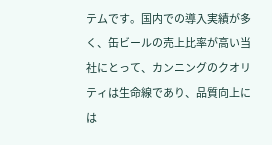テムです。国内での導入実績が多く、缶ビールの売上比率が高い当社にとって、カンニングのクオリティは生命線であり、品質向上には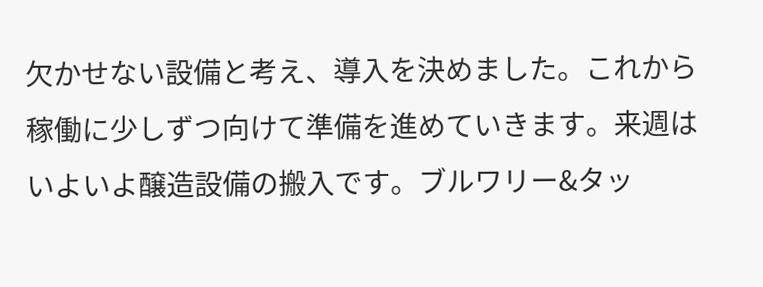欠かせない設備と考え、導入を決めました。これから稼働に少しずつ向けて準備を進めていきます。来週はいよいよ醸造設備の搬入です。ブルワリー&タッ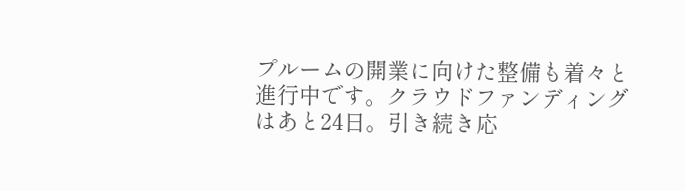プルームの開業に向けた整備も着々と進行中です。クラウドファンディングはあと24日。引き続き応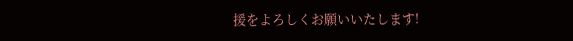援をよろしくお願いいたします!